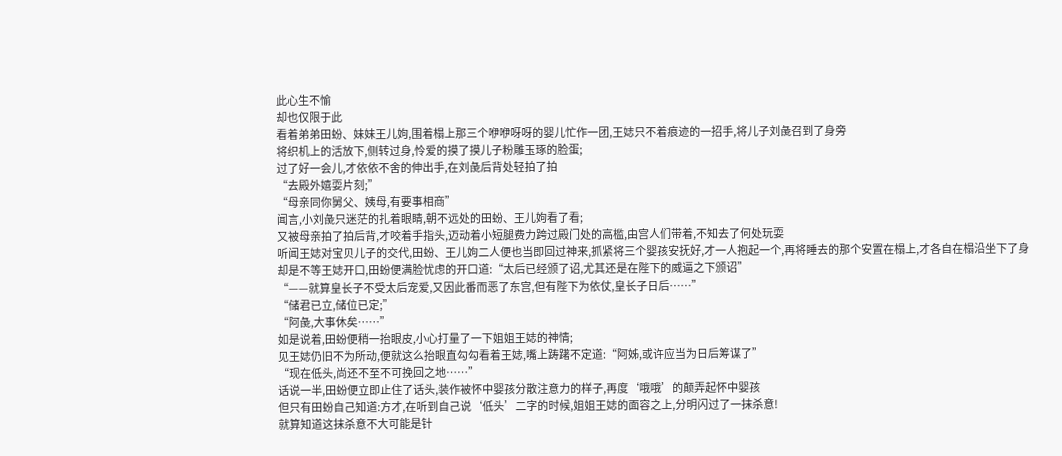此心生不愉
却也仅限于此
看着弟弟田蚡、妹妹王儿姁,围着榻上那三个咿咿呀呀的婴儿忙作一团,王娡只不着痕迹的一招手,将儿子刘彘召到了身旁
将织机上的活放下,侧转过身,怜爱的摸了摸儿子粉雕玉琢的脸蛋;
过了好一会儿,才依依不舍的伸出手,在刘彘后背处轻拍了拍
“去殿外嬉耍片刻;”
“母亲同你舅父、姨母,有要事相商”
闻言,小刘彘只迷茫的扎着眼睛,朝不远处的田蚡、王儿姁看了看;
又被母亲拍了拍后背,才咬着手指头,迈动着小短腿费力跨过殿门处的高槛,由宫人们带着,不知去了何处玩耍
听闻王娡对宝贝儿子的交代,田蚡、王儿姁二人便也当即回过神来,抓紧将三个婴孩安抚好,才一人抱起一个,再将睡去的那个安置在榻上,才各自在榻沿坐下了身
却是不等王娡开口,田蚡便满脸忧虑的开口道:“太后已经颁了诏,尤其还是在陛下的威逼之下颁诏”
“——就算皇长子不受太后宠爱,又因此番而恶了东宫,但有陛下为依仗,皇长子日后……”
“储君已立,储位已定;”
“阿彘,大事休矣……”
如是说着,田蚡便稍一抬眼皮,小心打量了一下姐姐王娡的神情;
见王娡仍旧不为所动,便就这么抬眼直勾勾看着王娡,嘴上踌躇不定道:“阿姊,或许应当为日后筹谋了”
“现在低头,尚还不至不可挽回之地……”
话说一半,田蚡便立即止住了话头,装作被怀中婴孩分散注意力的样子,再度‘哦哦’的颠弄起怀中婴孩
但只有田蚡自己知道:方才,在听到自己说‘低头’二字的时候,姐姐王娡的面容之上,分明闪过了一抹杀意!
就算知道这抹杀意不大可能是针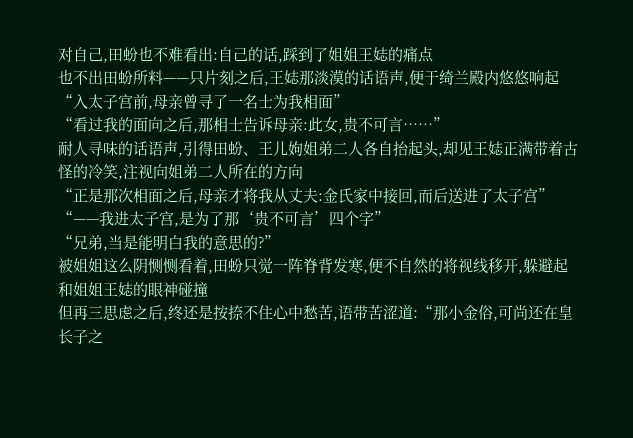对自己,田蚡也不难看出:自己的话,踩到了姐姐王娡的痛点
也不出田蚡所料——只片刻之后,王娡那淡漠的话语声,便于绮兰殿内悠悠响起
“入太子宫前,母亲曾寻了一名士为我相面”
“看过我的面向之后,那相士告诉母亲:此女,贵不可言……”
耐人寻味的话语声,引得田蚡、王儿姁姐弟二人各自抬起头,却见王娡正满带着古怪的冷笑,注视向姐弟二人所在的方向
“正是那次相面之后,母亲才将我从丈夫:金氏家中接回,而后送进了太子宫”
“——我进太子宫,是为了那‘贵不可言’四个字”
“兄弟,当是能明白我的意思的?”
被姐姐这么阴恻恻看着,田蚡只觉一阵脊背发寒,便不自然的将视线移开,躲避起和姐姐王娡的眼神碰撞
但再三思虑之后,终还是按捺不住心中愁苦,语带苦涩道:“那小金俗,可尚还在皇长子之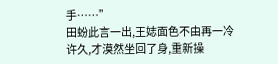手……”
田蚡此言一出,王娡面色不由再一冷
许久,才漠然坐回了身,重新操